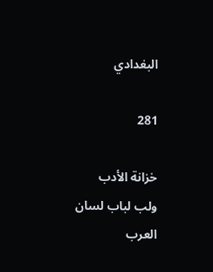البغدادي

281

خزانة الأدب ولب لباب لسان العرب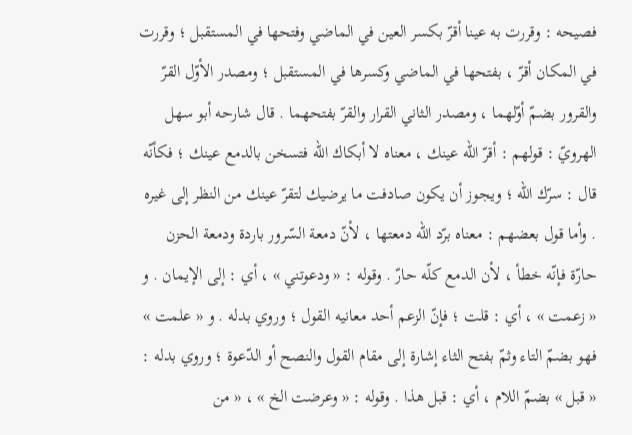فصيحه : وقررت به عينا أقرّ بكسر العين في الماضي وفتحها في المستقبل ؛ وقررت في المكان أقرّ ، بفتحها في الماضي وكسرها في المستقبل ؛ ومصدر الأوّل القرّ والقرور بضمّ أوّلهما ، ومصدر الثاني القرار والقرّ بفتحهما . قال شارحه أبو سهل الهرويّ : قولهم : أقرّ الله عينك ، معناه لا أبكاك الله فتسخن بالدمع عينك ؛ فكأنّه قال : سرّك الله ؛ ويجوز أن يكون صادفت ما يرضيك لتقرّ عينك من النظر إلى غيره . وأما قول بعضهم : معناه برّد الله دمعتها ، لأنّ دمعة السّرور باردة ودمعة الحزن حارّة فإنّه خطأ ، لأن الدمع كلّه حارّ . وقوله : « ودعوتني » ، أي : إلى الإيمان . و « زعمت » ، أي : قلت ؛ فإنّ الزعم أحد معانيه القول ؛ وروي بدله . و « علمت » فهو بضمّ التاء وثمّ بفتح الثاء إشارة إلى مقام القول والنصح أو الدّعوة ؛ وروي بدله : « قبل » بضمّ اللام ، أي : قبل هذا . وقوله : « وعرضت الخ » ، « من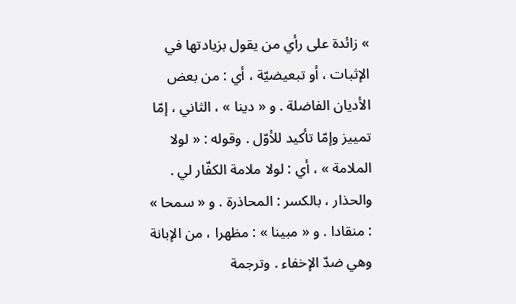» زائدة على رأي من يقول بزيادتها في الإثبات ، أو تبعيضيّة ، أي : من بعض الأديان الفاضلة . و « دينا » ، الثاني ، إمّا تمييز وإمّا تأكيد للأوّل . وقوله : « لولا الملامة » ، أي : لولا ملامة الكفّار لي . والحذار ، بالكسر : المحاذرة . و « سمحا » : منقادا . و « مبينا » : مظهرا ، من الإبانة وهي ضدّ الإخفاء . وترجمة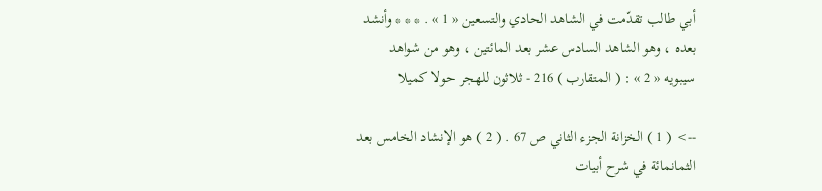أبي طالب تقدّمت في الشاهد الحادي والتسعين « 1 » . * * * وأنشد بعده ، وهو الشاهد السادس عشر بعد المائتين ، وهو من شواهد سيبويه « 2 » : ( المتقارب ) 216 - ثلاثون للهجر حولا كميلا

--> ( 1 ) الخزانة الجزء الثاني ص 67 . ( 2 ) هو الإنشاد الخامس بعد الثمانمائة في شرح أبيات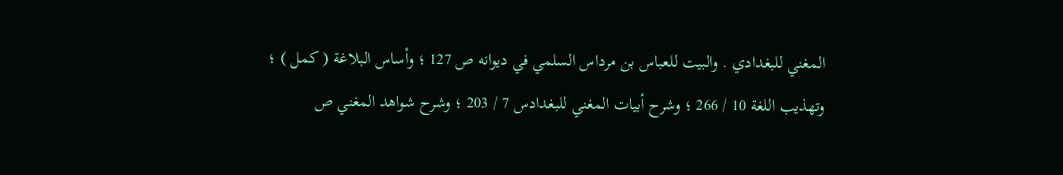المغني للبغدادي . والبيت للعباس بن مرداس السلمي في ديوانه ص 127 ؛ وأساس البلاغة ( كمل ) ؛ وتهذيب اللغة 10 / 266 ؛ وشرح أبيات المغني للبغدادس 7 / 203 ؛ وشرح شواهد المغني ص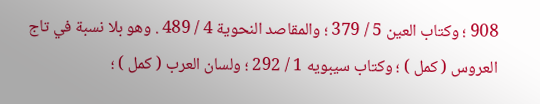908 ؛ وكتاب العين 5 / 379 ؛ والمقاصد النحوية 4 / 489 . وهو بلا نسبة في تاج العروس ( كمل ) ؛ وكتاب سيبويه 1 / 292 ؛ ولسان العرب ( كمل ) ؛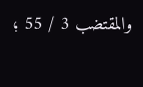والمقتضب 3 / 55 ؛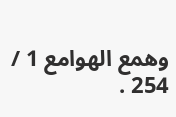وهمع الهوامع 1 / 254 .